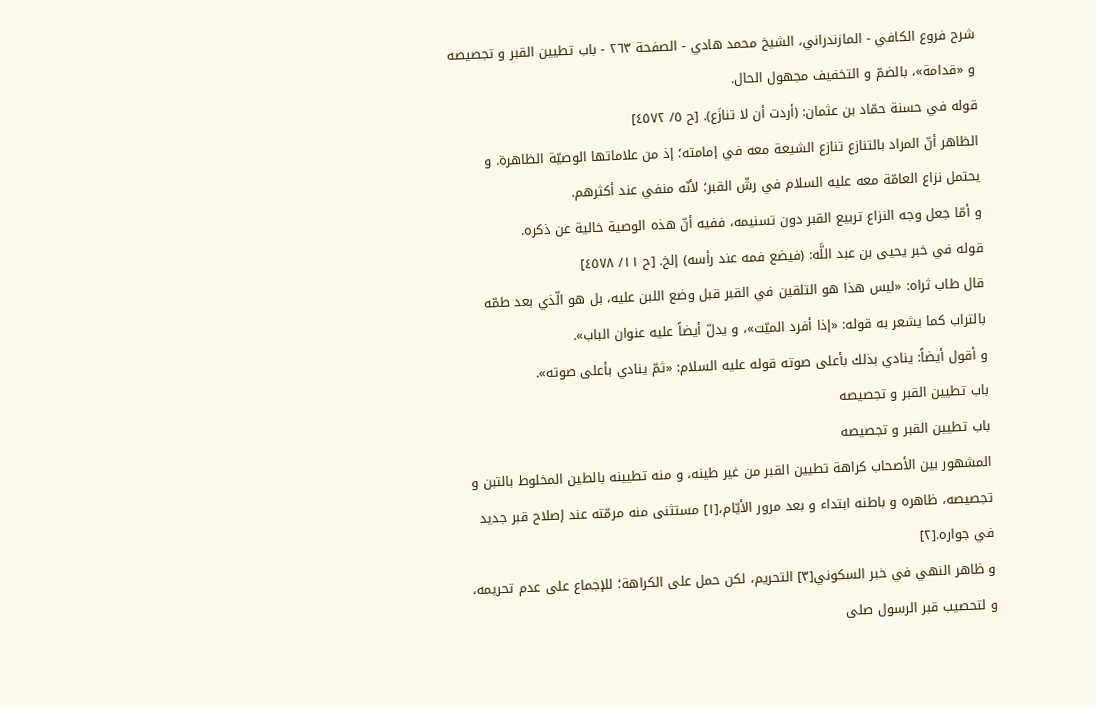شرح فروع الكافي - المازندراني، الشيخ محمد هادي - الصفحة ٢٦٣ - باب تطيين القبر و تجصيصه
و «قدامة»، بالضمّ و التخفيف مجهول الحال.
قوله في حسنة حمّاد بن عثمان: (أردت أن لا تنازَع). [ح ٥/ ٤٥٧٢]
الظاهر أنّ المراد بالتنازع تنازع الشيعة معه في إمامته؛ إذ من علاماتها الوصيّة الظاهرة. و يحتمل نزاع العامّة معه عليه السلام في رشّ القبر؛ لأنّه منفي عند أكثرهم.
و أمّا جعل وجه النزاع تربيع القبر دون تسنيمه، ففيه أنّ هذه الوصية خالية عن ذكره.
قوله في خبر يحيى بن عبد اللَّه: (فيضع فمه عند رأسه) إلخ. [ح ١١/ ٤٥٧٨]
قال طاب ثراه: «ليس هذا هو التلقين في القبر قبل وضع اللبن عليه، بل هو الّذي بعد طمّه بالتراب كما يشعر به قوله: «إذا أفرد الميّت»، و يدلّ أيضاً عليه عنوان الباب».
و أقول أيضاً: ينادي بذلك بأعلى صوته قوله عليه السلام: «ثمّ ينادي بأعلى صوته».
باب تطيين القبر و تجصيصه
باب تطيين القبر و تجصيصه
المشهور بين الأصحاب كراهة تطيين القبر من غير طينه، و منه تطيينه بالطين المخلوط بالتبن و تجصيصه، ظاهره و باطنه ابتداء و بعد مرور الأيّام،[١] مستثنى منه مرمّته عند إصلاح قبر جديد في جواره.[٢]
و ظاهر النهي في خبر السكوني[٣] التحريم، لكن حمل على الكراهة؛ للإجماع على عدم تحريمه، و لتحصيب قبر الرسول صلى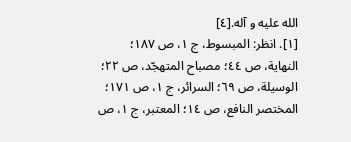الله عليه و آله.[٤]
[١]. انظر: المبسوط، ج ١، ص ١٨٧؛ النهاية، ص ٤٤؛ مصباح المتهجّد، ص ٢٢؛ الوسيلة، ص ٦٩؛ السرائر، ج ١، ص ١٧١؛ المختصر النافع، ص ١٤؛ المعتبر، ج ١، ص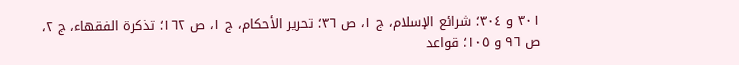٣٠١ و ٣٠٤؛ شرائع الإسلام، ج ١، ص ٣٦؛ تحرير الأحكام، ج ١، ص ١٦٢؛ تذكرة الفقهاء، ج ٢، ص ٩٦ و ١٠٥؛ قواعد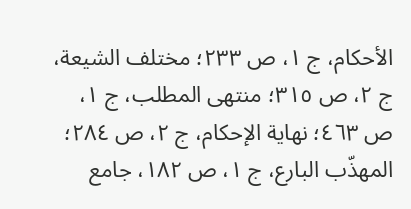الأحكام، ج ١، ص ٢٣٣؛ مختلف الشيعة، ج ٢، ص ٣١٥؛ منتهى المطلب، ج ١، ص ٤٦٣؛ نهاية الإحكام، ج ٢، ص ٢٨٤؛ المهذّب البارع، ج ١، ص ١٨٢، جامع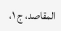المقاصد، ج ١،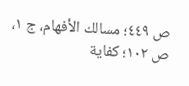ص ٤٤٩؛ مسالك الأفهام، ج ١، ص ١٠٢؛ كفاية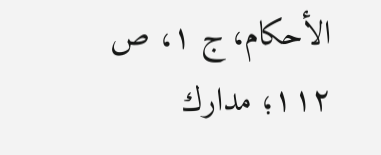الأحكام، ج ١، ص ١١٢؛ مدارك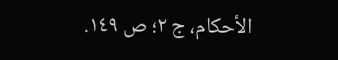الأحكام، ج ٢؛ ص ١٤٩.